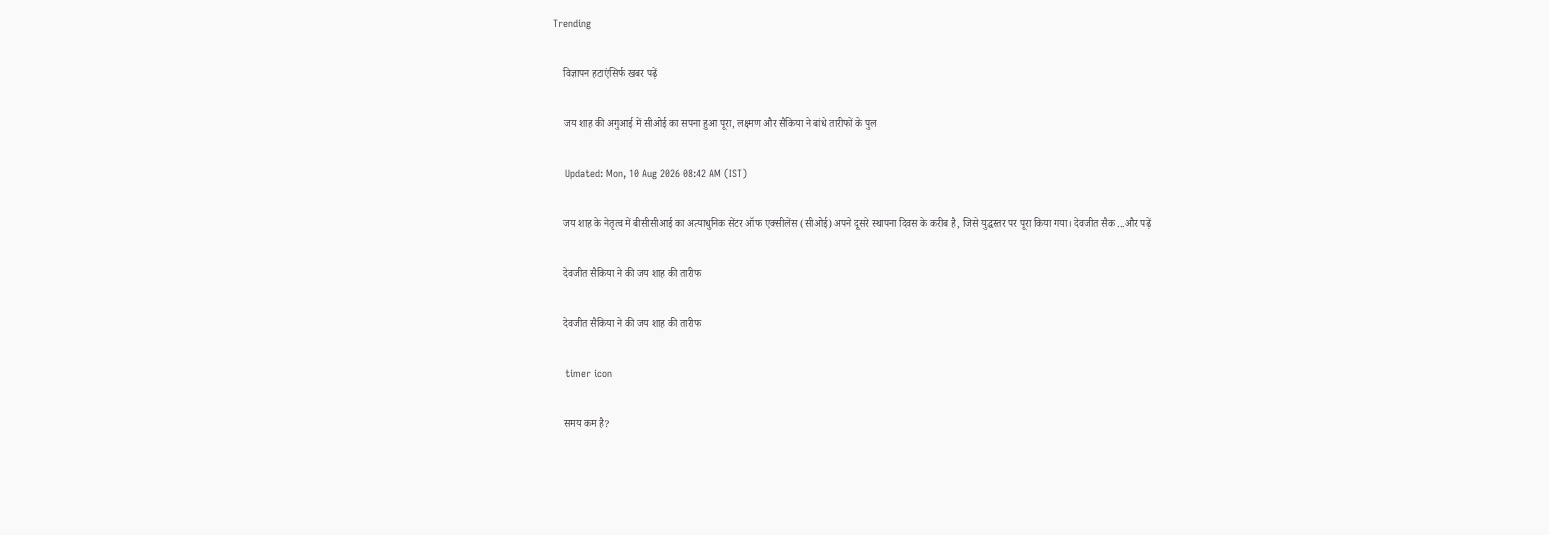Trending

    विज्ञापन हटाएंसिर्फ खबर पढ़ें

    जय शाह की अगुआई में सीओई का सपना हुआ पूरा, लक्ष्मण और सैकिया ने बांधे तारीफों के पुल

    Updated: Mon, 10 Aug 2026 08:42 AM (IST)

    जय शाह के नेतृत्व में बीसीसीआई का अत्याधुनिक सेंटर ऑफ एक्सीलेंस (सीओई) अपने दूसरे स्थापना दिवस के करीब है, जिसे युद्धस्तर पर पूरा किया गया। देवजीत सैक ...और पढ़ें

    देवजीत सैकिया ने की जय शाह की तारीफ

    देवजीत सैकिया ने की जय शाह की तारीफ

    timer icon

    समय कम है?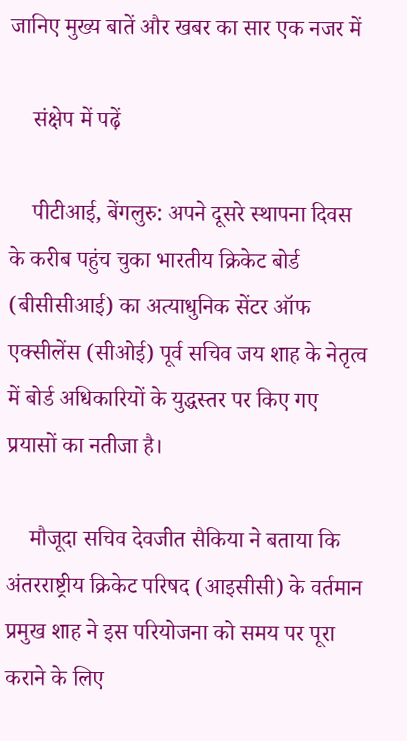जानिए मुख्य बातें और खबर का सार एक नजर में

    संक्षेप में पढ़ें

    पीटीआई, बेंगलुरु: अपने दूसरे स्थापना दिवस के करीब पहुंच चुका भारतीय क्रिकेट बोर्ड (बीसीसीआई) का अत्याधुनिक सेंटर ऑफ एक्सीलेंस (सीओई) पूर्व सचिव जय शाह के नेतृत्व में बोर्ड अधिकारियों के युद्धस्तर पर किए गए प्रयासों का नतीजा है।

    मौजूदा सचिव देवजीत सैकिया ने बताया कि अंतरराष्ट्रीय क्रिकेट परिषद (आइसीसी) के वर्तमान प्रमुख शाह ने इस परियोजना को समय पर पूरा कराने के लिए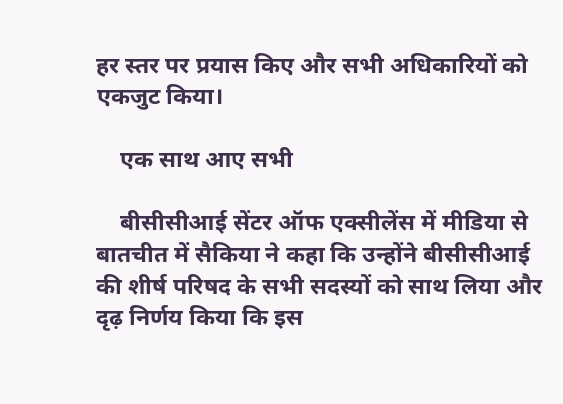हर स्तर पर प्रयास किए और सभी अधिकारियों को एकजुट किया।

    एक साथ आए सभी

    बीसीसीआई सेंटर ऑफ एक्सीलेंस में मीडिया से बातचीत में सैकिया ने कहा कि उन्होंने बीसीसीआई की शीर्ष परिषद के सभी सदस्यों को साथ लिया और दृढ़ निर्णय किया कि इस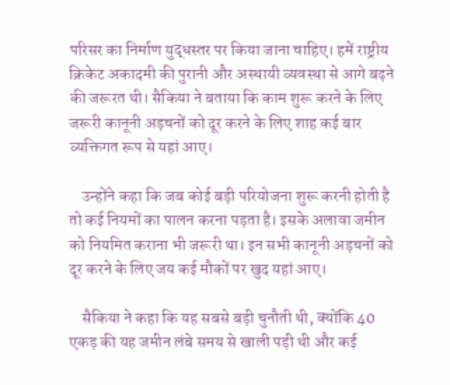परिसर का निर्माण युद्धस्तर पर किया जाना चाहिए। हमें राष्ट्रीय क्रिकेट अकादमी की पुरानी और अस्थायी व्यवस्था से आगे बढ़ने की जरूरत थी। सैकिया ने बताया कि काम शुरू करने के लिए जरूरी कानूनी अड़चनों को दूर करने के लिए शाह कई बार व्यक्तिगत रूप से यहां आए।

    उन्होंने कहा कि जब कोई बड़ी परियोजना शुरू करनी होती है तो कई नियमों का पालन करना पड़ता है। इसके अलावा जमीन को नियमित कराना भी जरूरी था। इन सभी कानूनी अड़चनों को दूर करने के लिए जय कई मौकों पर खुद यहां आए।

    सैकिया ने कहा कि यह सबसे बड़ी चुनौती थी, क्योंकि 40 एकड़ की यह जमीन लंबे समय से खाली पड़ी थी और कई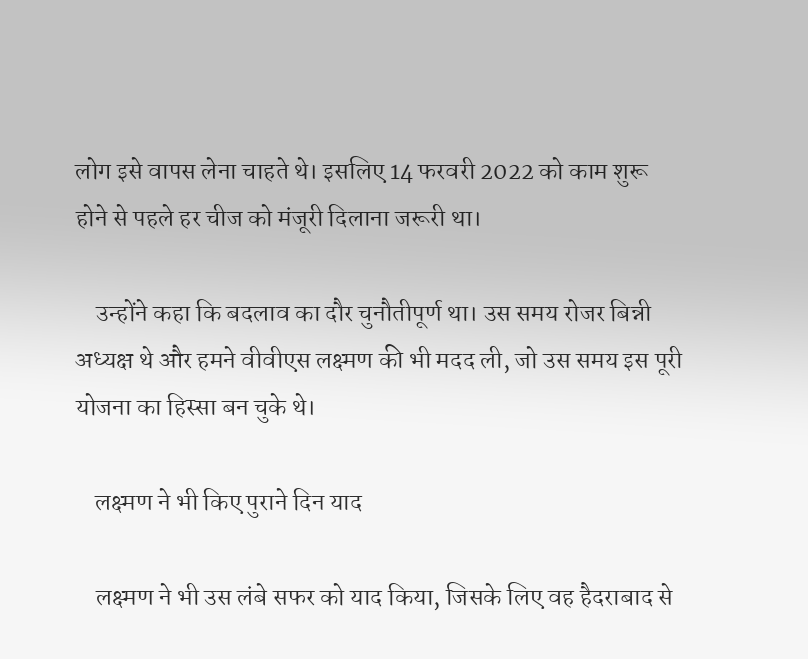लोग इसे वापस लेना चाहते थे। इसलिए 14 फरवरी 2022 को काम शुरू होने से पहले हर चीज को मंजूरी दिलाना जरूरी था।

    उन्होंने कहा कि बदलाव का दौर चुनौतीपूर्ण था। उस समय रोजर बिन्नी अध्यक्ष थे और हमने वीवीएस लक्ष्मण की भी मदद ली, जो उस समय इस पूरी योजना का हिस्सा बन चुके थे।

    लक्ष्मण ने भी किए पुराने दिन याद

    लक्ष्मण ने भी उस लंबे सफर को याद किया, जिसके लिए वह हैदराबाद से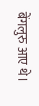बेंगलुरु आए थे।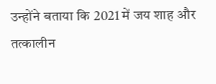उन्होंने बताया कि 2021 में जय शाह और तत्कालीन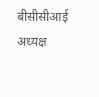बीसीसीआई अध्यक्ष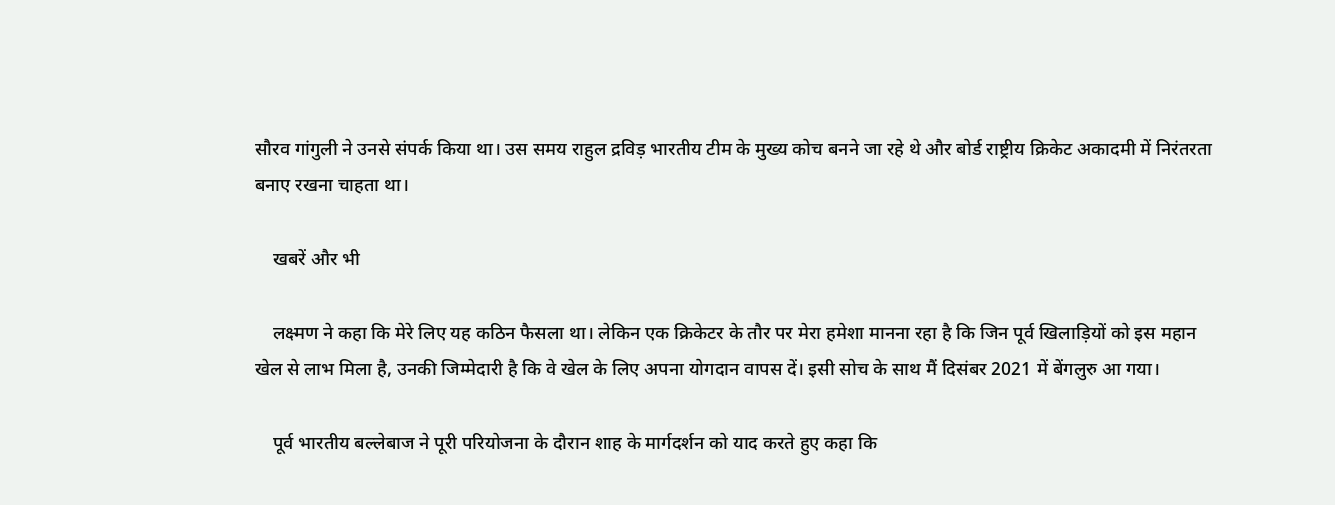सौरव गांगुली ने उनसे संपर्क किया था। उस समय राहुल द्रविड़ भारतीय टीम के मुख्य कोच बनने जा रहे थे और बोर्ड राष्ट्रीय क्रिकेट अकादमी में निरंतरता बनाए रखना चाहता था।

    खबरें और भी

    लक्ष्मण ने कहा कि मेरे लिए यह कठिन फैसला था। लेकिन एक क्रिकेटर के तौर पर मेरा हमेशा मानना रहा है कि जिन पूर्व खिलाड़ियों को इस महान खेल से लाभ मिला है, उनकी जिम्मेदारी है कि वे खेल के लिए अपना योगदान वापस दें। इसी सोच के साथ मैं दिसंबर 2021 में बेंगलुरु आ गया।

    पूर्व भारतीय बल्लेबाज ने पूरी परियोजना के दौरान शाह के मार्गदर्शन को याद करते हुए कहा कि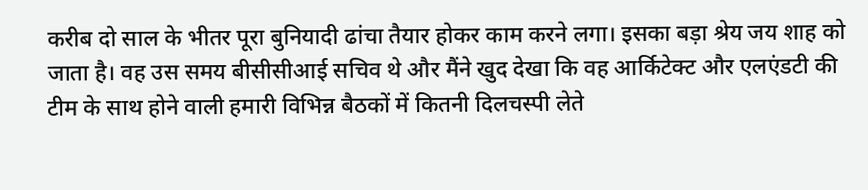करीब दो साल के भीतर पूरा बुनियादी ढांचा तैयार होकर काम करने लगा। इसका बड़ा श्रेय जय शाह को जाता है। वह उस समय बीसीसीआई सचिव थे और मैंने खुद देखा कि वह आर्किटेक्ट और एलएंडटी की टीम के साथ होने वाली हमारी विभिन्न बैठकों में कितनी दिलचस्पी लेते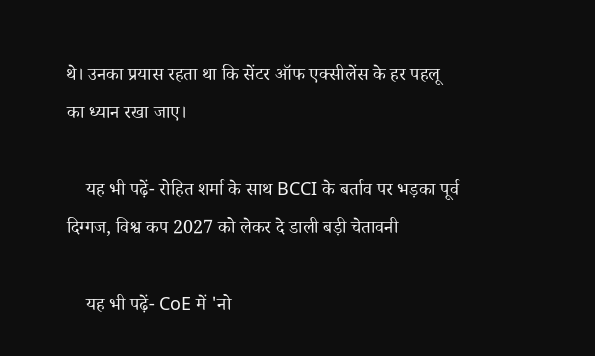थे। उनका प्रयास रहता था कि सेंटर ऑफ एक्सीलेंस के हर पहलू का ध्यान रखा जाए।

    यह भी पढ़ें- रोहित शर्मा के साथ BCCI के बर्ताव पर भड़का पूर्व दिग्गज, विश्व कप 2027 को लेकर दे डाली बड़ी चेतावनी

    यह भी पढ़ें- CoE में 'नो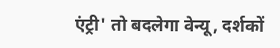एंट्री' तो बदलेगा वेन्यू, दर्शकों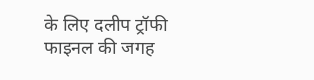के लिए दलीप ट्रॉफी फाइनल की जगह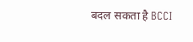बदल सकता है BCCI